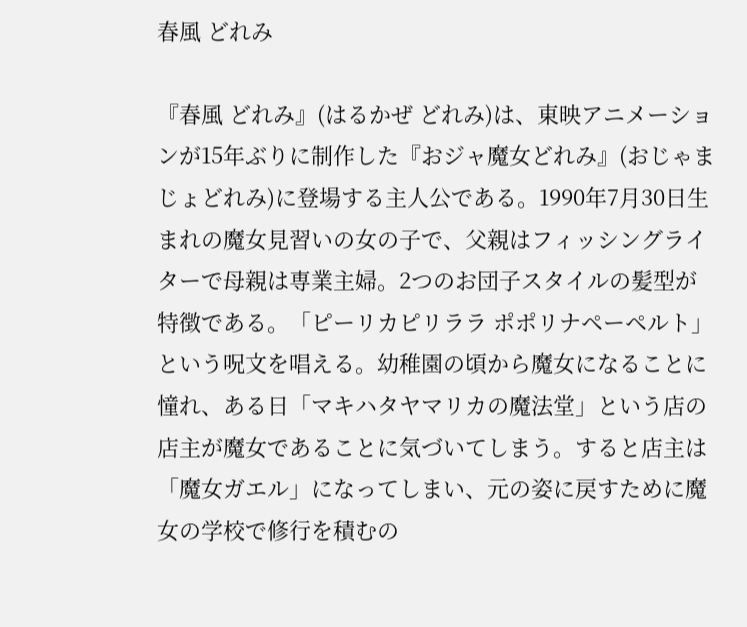春風 どれみ

『春風 どれみ』(はるかぜ どれみ)は、東映アニメーションが15年ぶりに制作した『おジャ魔女どれみ』(おじゃまじょどれみ)に登場する主人公である。1990年7月30日生まれの魔女見習いの女の子で、父親はフィッシングライターで母親は専業主婦。2つのお団子スタイルの髪型が特徴である。「ピーリカピリララ ポポリナペーペルト」という呪文を唱える。幼稚園の頃から魔女になることに憧れ、ある日「マキハタヤマリカの魔法堂」という店の店主が魔女であることに気づいてしまう。すると店主は「魔女ガエル」になってしまい、元の姿に戻すために魔女の学校で修行を積むの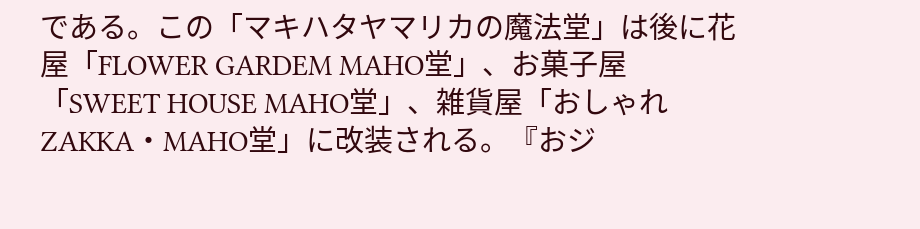である。この「マキハタヤマリカの魔法堂」は後に花屋「FLOWER GARDEM MAHO堂」、お菓子屋「SWEET HOUSE MAHO堂」、雑貨屋「おしゃれZAKKA・MAHO堂」に改装される。『おジ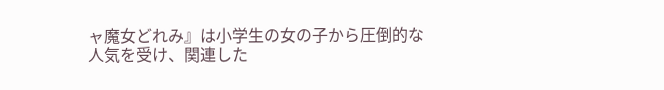ャ魔女どれみ』は小学生の女の子から圧倒的な人気を受け、関連した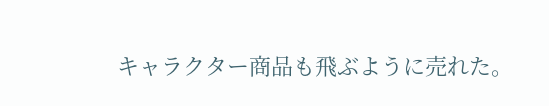キャラクター商品も飛ぶように売れた。